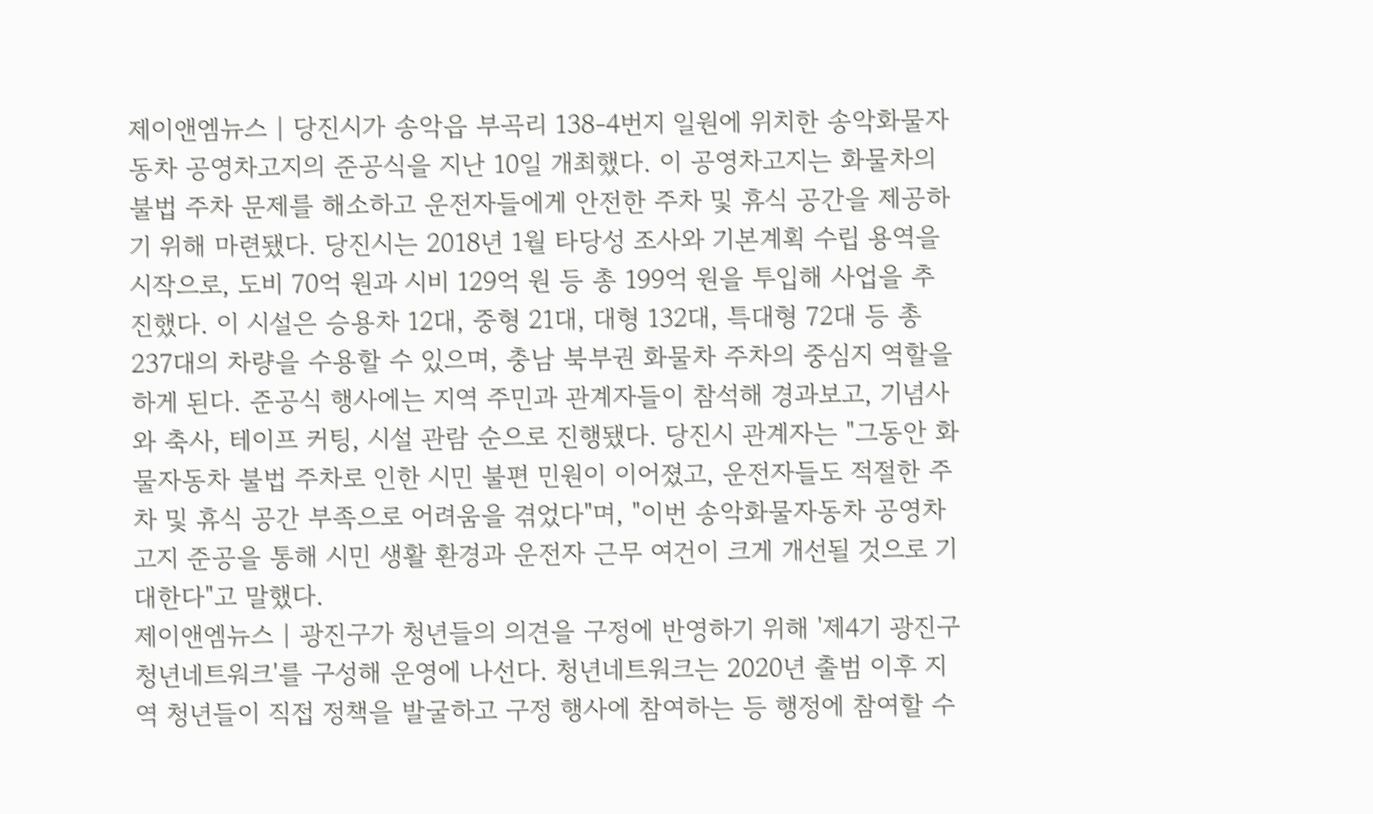제이앤엠뉴스 | 당진시가 송악읍 부곡리 138-4번지 일원에 위치한 송악화물자동차 공영차고지의 준공식을 지난 10일 개최했다. 이 공영차고지는 화물차의 불법 주차 문제를 해소하고 운전자들에게 안전한 주차 및 휴식 공간을 제공하기 위해 마련됐다. 당진시는 2018년 1월 타당성 조사와 기본계획 수립 용역을 시작으로, 도비 70억 원과 시비 129억 원 등 총 199억 원을 투입해 사업을 추진했다. 이 시설은 승용차 12대, 중형 21대, 대형 132대, 특대형 72대 등 총 237대의 차량을 수용할 수 있으며, 충남 북부권 화물차 주차의 중심지 역할을 하게 된다. 준공식 행사에는 지역 주민과 관계자들이 참석해 경과보고, 기념사와 축사, 테이프 커팅, 시설 관람 순으로 진행됐다. 당진시 관계자는 "그동안 화물자동차 불법 주차로 인한 시민 불편 민원이 이어졌고, 운전자들도 적절한 주차 및 휴식 공간 부족으로 어려움을 겪었다"며, "이번 송악화물자동차 공영차고지 준공을 통해 시민 생활 환경과 운전자 근무 여건이 크게 개선될 것으로 기대한다"고 말했다.
제이앤엠뉴스 | 광진구가 청년들의 의견을 구정에 반영하기 위해 '제4기 광진구 청년네트워크'를 구성해 운영에 나선다. 청년네트워크는 2020년 출범 이후 지역 청년들이 직접 정책을 발굴하고 구정 행사에 참여하는 등 행정에 참여할 수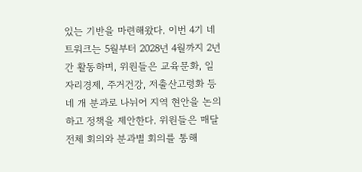있는 기반을 마련해왔다. 이번 4기 네트워크는 5월부터 2028년 4월까지 2년간 활동하며, 위원들은 교육문화, 일자리경제, 주거건강, 저출산고령화 등 네 개 분과로 나뉘어 지역 현안을 논의하고 정책을 제안한다. 위원들은 매달 전체 회의와 분과별 회의를 통해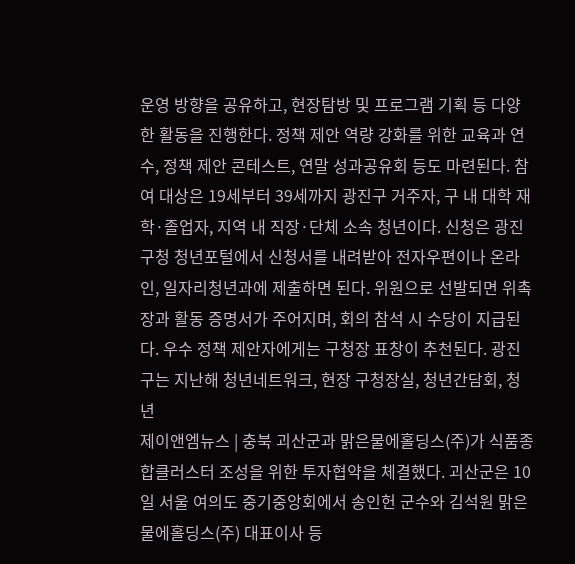운영 방향을 공유하고, 현장탐방 및 프로그램 기획 등 다양한 활동을 진행한다. 정책 제안 역량 강화를 위한 교육과 연수, 정책 제안 콘테스트, 연말 성과공유회 등도 마련된다. 참여 대상은 19세부터 39세까지 광진구 거주자, 구 내 대학 재학·졸업자, 지역 내 직장·단체 소속 청년이다. 신청은 광진구청 청년포털에서 신청서를 내려받아 전자우편이나 온라인, 일자리청년과에 제출하면 된다. 위원으로 선발되면 위촉장과 활동 증명서가 주어지며, 회의 참석 시 수당이 지급된다. 우수 정책 제안자에게는 구청장 표창이 추천된다. 광진구는 지난해 청년네트워크, 현장 구청장실, 청년간담회, 청년
제이앤엠뉴스 | 충북 괴산군과 맑은물에홀딩스(주)가 식품종합클러스터 조성을 위한 투자협약을 체결했다. 괴산군은 10일 서울 여의도 중기중앙회에서 송인헌 군수와 김석원 맑은물에홀딩스(주) 대표이사 등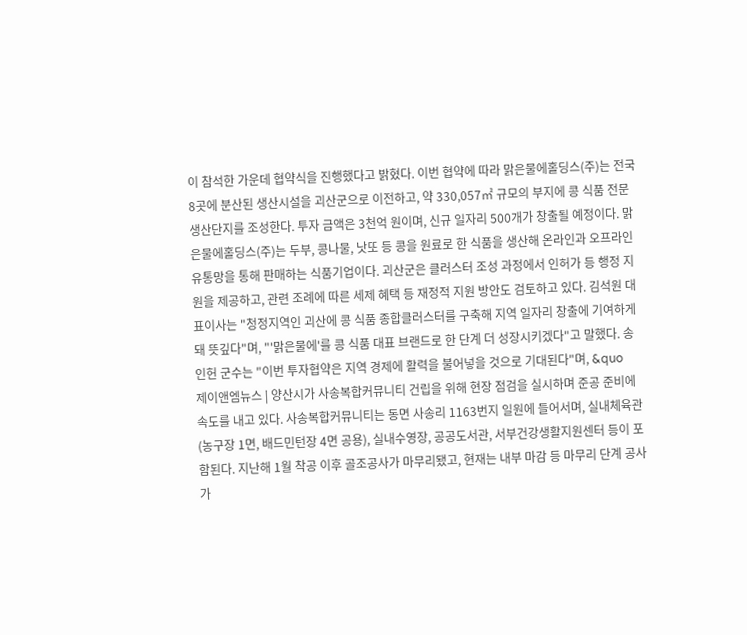이 참석한 가운데 협약식을 진행했다고 밝혔다. 이번 협약에 따라 맑은물에홀딩스(주)는 전국 8곳에 분산된 생산시설을 괴산군으로 이전하고, 약 330,057㎡ 규모의 부지에 콩 식품 전문 생산단지를 조성한다. 투자 금액은 3천억 원이며, 신규 일자리 500개가 창출될 예정이다. 맑은물에홀딩스(주)는 두부, 콩나물, 낫또 등 콩을 원료로 한 식품을 생산해 온라인과 오프라인 유통망을 통해 판매하는 식품기업이다. 괴산군은 클러스터 조성 과정에서 인허가 등 행정 지원을 제공하고, 관련 조례에 따른 세제 혜택 등 재정적 지원 방안도 검토하고 있다. 김석원 대표이사는 "청정지역인 괴산에 콩 식품 종합클러스터를 구축해 지역 일자리 창출에 기여하게 돼 뜻깊다"며, "'맑은물에'를 콩 식품 대표 브랜드로 한 단계 더 성장시키겠다"고 말했다. 송인헌 군수는 "이번 투자협약은 지역 경제에 활력을 불어넣을 것으로 기대된다"며, &quo
제이앤엠뉴스 | 양산시가 사송복합커뮤니티 건립을 위해 현장 점검을 실시하며 준공 준비에 속도를 내고 있다. 사송복합커뮤니티는 동면 사송리 1163번지 일원에 들어서며, 실내체육관(농구장 1면, 배드민턴장 4면 공용), 실내수영장, 공공도서관, 서부건강생활지원센터 등이 포함된다. 지난해 1월 착공 이후 골조공사가 마무리됐고, 현재는 내부 마감 등 마무리 단계 공사가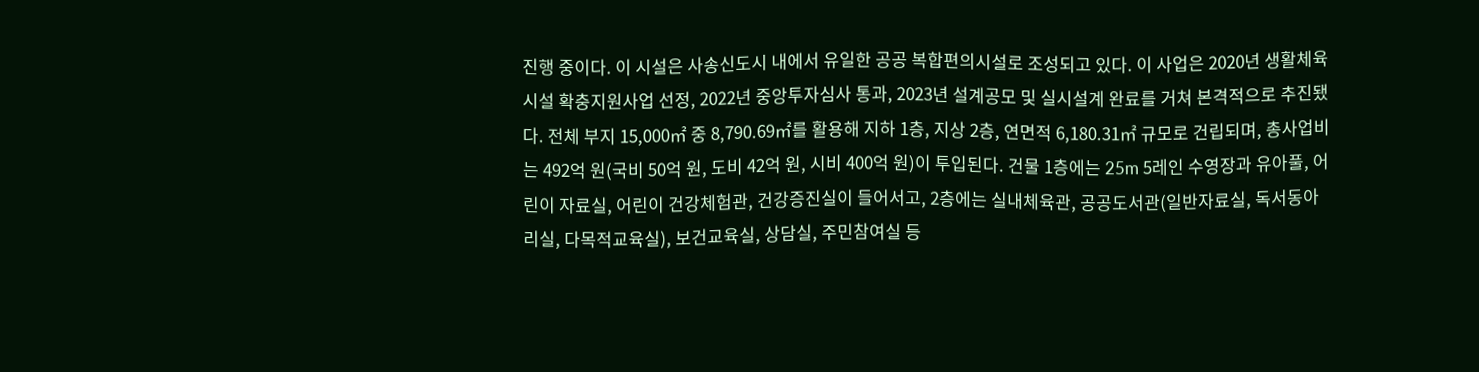진행 중이다. 이 시설은 사송신도시 내에서 유일한 공공 복합편의시설로 조성되고 있다. 이 사업은 2020년 생활체육시설 확충지원사업 선정, 2022년 중앙투자심사 통과, 2023년 설계공모 및 실시설계 완료를 거쳐 본격적으로 추진됐다. 전체 부지 15,000㎡ 중 8,790.69㎡를 활용해 지하 1층, 지상 2층, 연면적 6,180.31㎡ 규모로 건립되며, 총사업비는 492억 원(국비 50억 원, 도비 42억 원, 시비 400억 원)이 투입된다. 건물 1층에는 25m 5레인 수영장과 유아풀, 어린이 자료실, 어린이 건강체험관, 건강증진실이 들어서고, 2층에는 실내체육관, 공공도서관(일반자료실, 독서동아리실, 다목적교육실), 보건교육실, 상담실, 주민참여실 등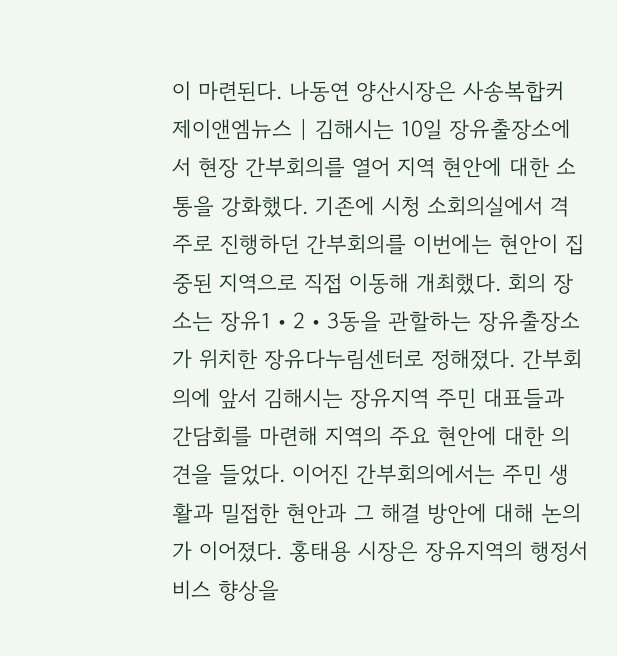이 마련된다. 나동연 양산시장은 사송복합커
제이앤엠뉴스 | 김해시는 10일 장유출장소에서 현장 간부회의를 열어 지역 현안에 대한 소통을 강화했다. 기존에 시청 소회의실에서 격주로 진행하던 간부회의를 이번에는 현안이 집중된 지역으로 직접 이동해 개최했다. 회의 장소는 장유1‧2‧3동을 관할하는 장유출장소가 위치한 장유다누림센터로 정해졌다. 간부회의에 앞서 김해시는 장유지역 주민 대표들과 간담회를 마련해 지역의 주요 현안에 대한 의견을 들었다. 이어진 간부회의에서는 주민 생활과 밀접한 현안과 그 해결 방안에 대해 논의가 이어졌다. 홍태용 시장은 장유지역의 행정서비스 향상을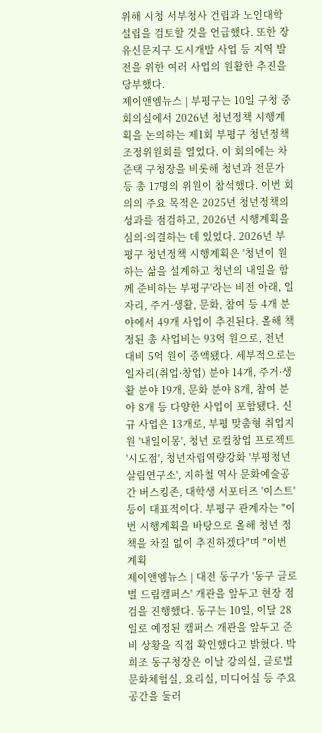위해 시청 서부청사 건립과 노인대학 설립을 검토할 것을 언급했다. 또한 장유신문지구 도시개발 사업 등 지역 발전을 위한 여러 사업의 원활한 추진을 당부했다.
제이앤엠뉴스 | 부평구는 10일 구청 중회의실에서 2026년 청년정책 시행계획을 논의하는 제1회 부평구 청년정책조정위원회를 열었다. 이 회의에는 차준택 구청장을 비롯해 청년과 전문가 등 총 17명의 위원이 참석했다. 이번 회의의 주요 목적은 2025년 청년정책의 성과를 점검하고, 2026년 시행계획을 심의·의결하는 데 있었다. 2026년 부평구 청년정책 시행계획은 '청년이 원하는 삶을 설계하고 청년의 내일을 함께 준비하는 부평구'라는 비전 아래, 일자리, 주거·생활, 문화, 참여 등 4개 분야에서 49개 사업이 추진된다. 올해 책정된 총 사업비는 93억 원으로, 전년 대비 5억 원이 증액됐다. 세부적으로는 일자리(취업·창업) 분야 14개, 주거·생활 분야 19개, 문화 분야 8개, 참여 분야 8개 등 다양한 사업이 포함됐다. 신규 사업은 13개로, 부평 맞춤형 취업지원 '내일이몽', 청년 로컬창업 프로젝트 '시도점', 청년자립역량강화 '부평청년살림연구소', 지하철 역사 문화예술공간 버스킹존, 대학생 서포터즈 '이스트' 등이 대표적이다. 부평구 관계자는 "이번 시행계획을 바탕으로 올해 청년 정책을 차질 없이 추진하겠다"며 "이번 계획
제이앤엠뉴스 | 대전 동구가 '동구 글로벌 드림캠퍼스' 개관을 앞두고 현장 점검을 진행했다. 동구는 10일, 이달 28일로 예정된 캠퍼스 개관을 앞두고 준비 상황을 직접 확인했다고 밝혔다. 박희조 동구청장은 이날 강의실, 글로벌 문화체험실, 요리실, 미디어실 등 주요 공간을 둘러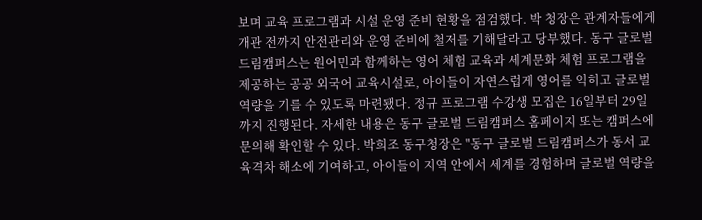보며 교육 프로그램과 시설 운영 준비 현황을 점검했다. 박 청장은 관계자들에게 개관 전까지 안전관리와 운영 준비에 철저를 기해달라고 당부했다. 동구 글로벌 드림캠퍼스는 원어민과 함께하는 영어 체험 교육과 세계문화 체험 프로그램을 제공하는 공공 외국어 교육시설로, 아이들이 자연스럽게 영어를 익히고 글로벌 역량을 기를 수 있도록 마련됐다. 정규 프로그램 수강생 모집은 16일부터 29일까지 진행된다. 자세한 내용은 동구 글로벌 드림캠퍼스 홈페이지 또는 캠퍼스에 문의해 확인할 수 있다. 박희조 동구청장은 "동구 글로벌 드림캠퍼스가 동서 교육격차 해소에 기여하고, 아이들이 지역 안에서 세계를 경험하며 글로벌 역량을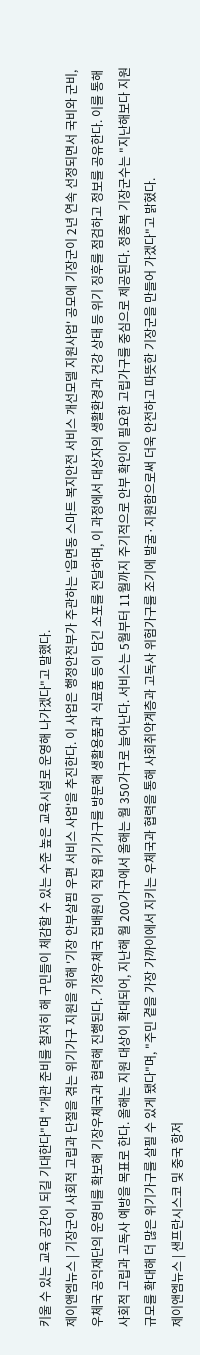키울 수 있는 교육 공간이 되길 기대한다"며 "개관 준비를 철저히 해 구민들이 체감할 수 있는 수준 높은 교육시설로 운영해 나가겠다"고 말했다.
제이앤엠뉴스 | 기장군이 사회적 고립과 단절을 겪는 위기가구 지원을 위해 '기장 안부살핌 우편 서비스 사업'을 추진한다. 이 사업은 행정안전부가 주관하는 '읍면동 스마트 복지안전 서비스 개선모델 지원사업' 공모에 기장군이 2년 연속 선정되면서 국비와 군비, 우체국 공익재단의 운영비를 확보해 기장우체국과 협력해 진행된다. 기장우체국 집배원이 직접 위기가구를 방문해 생활용품과 식료품 등이 담긴 소포를 전달하며, 이 과정에서 대상자의 생활환경과 건강 상태 등 위기 징후를 점검하고 정보를 공유한다. 이를 통해 사회적 고립과 고독사 예방을 목표로 한다. 올해는 지원 대상이 확대되어, 지난해 월 200가구에서 올해는 월 350가구로 늘어난다. 서비스는 5월부터 11월까지 주기적으로 안부 확인이 필요한 고립가구를 중심으로 제공된다. 정종복 기장군수는 "지난해보다 지원 규모를 확대해 더 많은 위기가구를 살필 수 있게 됐다"며, "주민 곁을 가장 가까이에서 지키는 우체국과 협력을 통해 사회취약계층과 고독사 위험가구를 조기에 발굴·지원함으로써 더욱 안전하고 따뜻한 기장군을 만들어 가겠다"고 밝혔다.
제이앤엠뉴스 | 샌프란시스코 및 중국 항저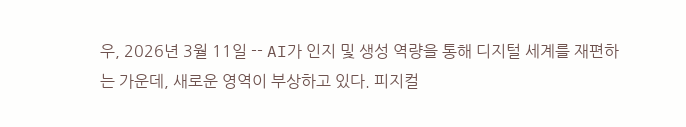우, 2026년 3월 11일 -- AI가 인지 및 생성 역량을 통해 디지털 세계를 재편하는 가운데, 새로운 영역이 부상하고 있다. 피지컬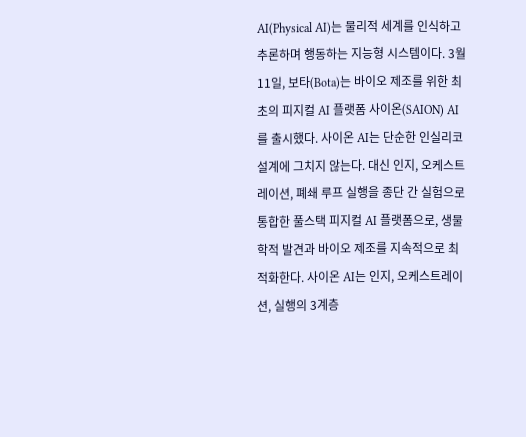AI(Physical AI)는 물리적 세계를 인식하고 추론하며 행동하는 지능형 시스템이다. 3월 11일, 보타(Bota)는 바이오 제조를 위한 최초의 피지컬 AI 플랫폼 사이온(SAION) AI를 출시했다. 사이온 AI는 단순한 인실리코 설계에 그치지 않는다. 대신 인지, 오케스트레이션, 폐쇄 루프 실행을 종단 간 실험으로 통합한 풀스택 피지컬 AI 플랫폼으로, 생물학적 발견과 바이오 제조를 지속적으로 최적화한다. 사이온 AI는 인지, 오케스트레이션, 실행의 3계층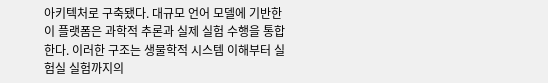아키텍처로 구축됐다. 대규모 언어 모델에 기반한 이 플랫폼은 과학적 추론과 실제 실험 수행을 통합한다. 이러한 구조는 생물학적 시스템 이해부터 실험실 실험까지의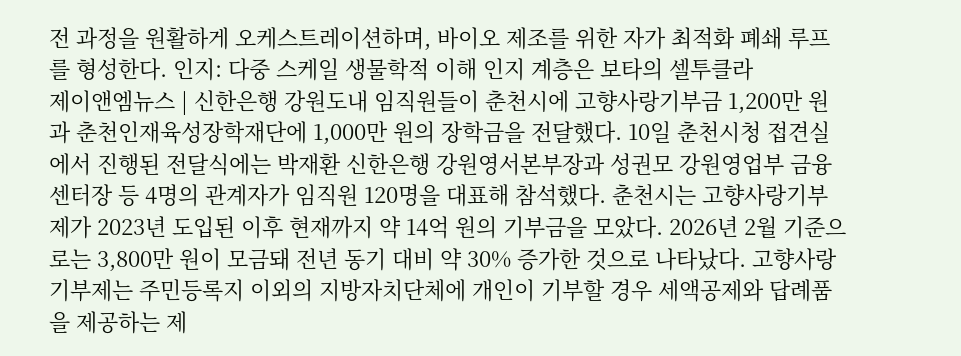전 과정을 원활하게 오케스트레이션하며, 바이오 제조를 위한 자가 최적화 폐쇄 루프를 형성한다. 인지: 다중 스케일 생물학적 이해 인지 계층은 보타의 셀투클라
제이앤엠뉴스 | 신한은행 강원도내 임직원들이 춘천시에 고향사랑기부금 1,200만 원과 춘천인재육성장학재단에 1,000만 원의 장학금을 전달했다. 10일 춘천시청 접견실에서 진행된 전달식에는 박재환 신한은행 강원영서본부장과 성권모 강원영업부 금융센터장 등 4명의 관계자가 임직원 120명을 대표해 참석했다. 춘천시는 고향사랑기부제가 2023년 도입된 이후 현재까지 약 14억 원의 기부금을 모았다. 2026년 2월 기준으로는 3,800만 원이 모금돼 전년 동기 대비 약 30% 증가한 것으로 나타났다. 고향사랑기부제는 주민등록지 이외의 지방자치단체에 개인이 기부할 경우 세액공제와 답례품을 제공하는 제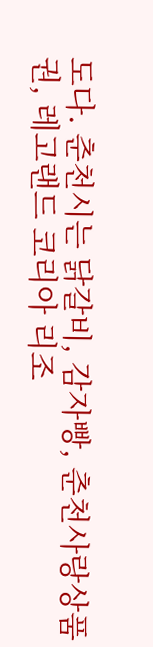도다. 춘천시는 닭갈비, 감자빵, 춘천사랑상품권, 레고랜드 코리아 리조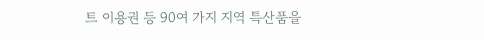트 이용권 등 90여 가지 지역 특산품을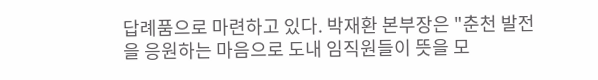답례품으로 마련하고 있다. 박재환 본부장은 "춘천 발전을 응원하는 마음으로 도내 임직원들이 뜻을 모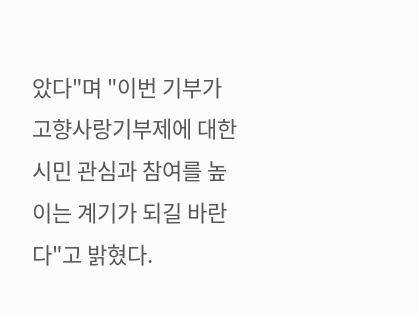았다"며 "이번 기부가 고향사랑기부제에 대한 시민 관심과 참여를 높이는 계기가 되길 바란다"고 밝혔다.